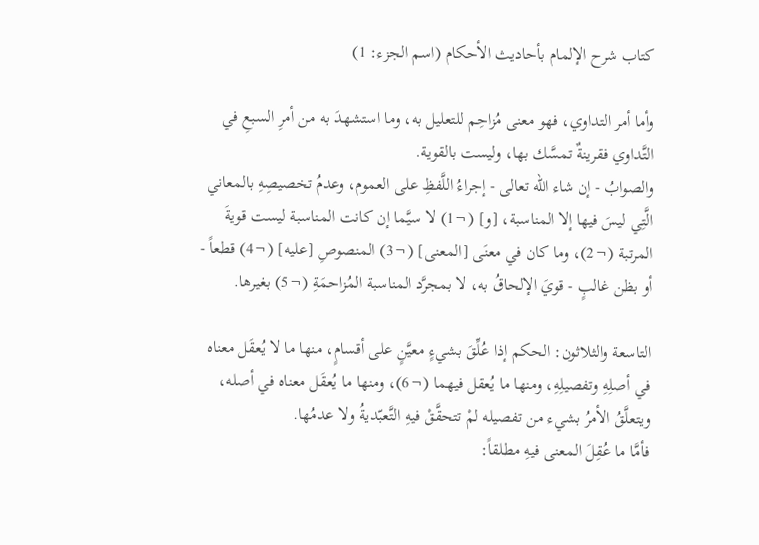كتاب شرح الإلمام بأحاديث الأحكام (اسم الجزء: 1)

وأما أمر التداوي، فهو معنى مُزاحِم للتعليل به، وما استشهدَ به من أمرِ السبعِ في التَّداوي فقرينةٌ تمسَّك بها، وليست بالقوية.
والصوابُ - إن شاء الله تعالى - إجراءُ اللَّفظِ على العموم، وعدمُ تخصيصِهِ بالمعاني الَّتِي ليسَ فيها إلا المناسبة، [و] (¬1) لا سيَّما إن كانت المناسبة ليست قويةَ المرتبة (¬2)، وما كان في معنَى [المعنى] (¬3) المنصوصِ [عليه] (¬4) قطعاً - أو بظن غالبٍ - قويَ الإلحاقُ به، لا بمجرَّد المناسبة المُزاحمَةِ (¬5) بغيرها.

التاسعة والثلاثون: الحكم إذا عُلِّقَ بشيءٍ معيَّنٍ على أقسامٍ، منها ما لا يُعقَل معناه في أصلِهِ وتفصيلِهِ، ومنها ما يُعقل فيهما (¬6)، ومنها ما يُعقَل معناه في أصله، ويتعلَّقُ الأمرُ بشيء من تفصيله لمْ تتحقَّقْ فيهِ التَّعبّديةُ ولا عدمُها.
فأمَّا ما عُقِلَ المعنى فيهِ مطلقاً: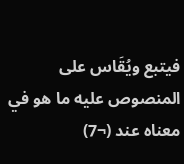فيتبع ويُقَاس على المنصوص عليه ما هو في معناه عند (¬7)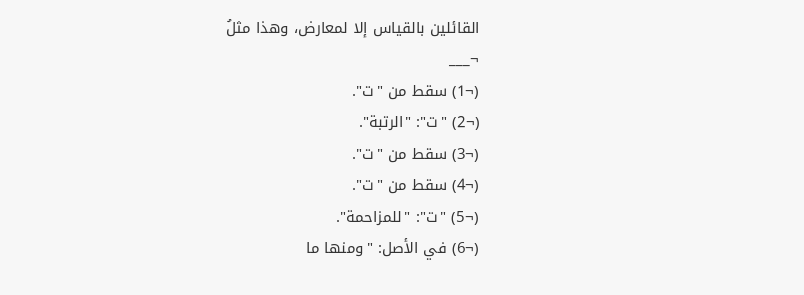القائلين بالقياس إلا لمعارض، وهذا مثلُ
¬___
(¬1) سقط من "ت".
(¬2) "ت": "الرتبة".
(¬3) سقط من "ت".
(¬4) سقط من "ت".
(¬5) "ت": "للمزاحمة".
(¬6) في الأصل: "ومنها ما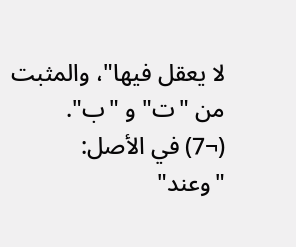لا يعقل فيها"، والمثبت من "ت" و "ب".
(¬7) في الأصل: "وعند"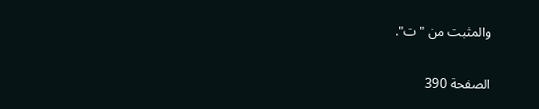والمثبت من "ت".

الصفحة 390